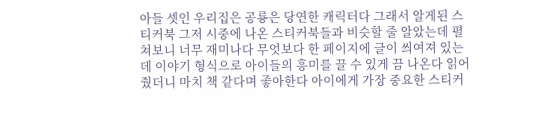아들 셋인 우리집은 공룡은 당연한 캐릭터다 그래서 알게된 스티커북 그저 시중에 나온 스티커북들과 비슷할 줄 알았는데 펼쳐보니 너무 재미나다 무엇보다 한 페이지에 글이 씌여져 있는데 이야기 형식으로 아이들의 흥미를 끌 수 있게 끔 나온다 읽어줬더니 마치 책 같다며 좋아한다 아이에게 가장 중요한 스티커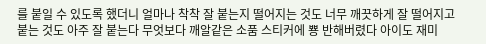를 붙일 수 있도록 했더니 얼마나 착착 잘 붙는지 떨어지는 것도 너무 깨끗하게 잘 떨어지고 붙는 것도 아주 잘 붙는다 무엇보다 깨알같은 소품 스티커에 뿅 반해버렸다 아이도 재미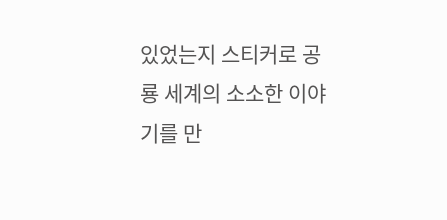있었는지 스티커로 공룡 세계의 소소한 이야기를 만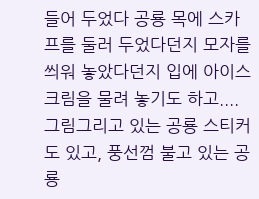들어 두었다 공룡 목에 스카프를 둘러 두었다던지 모자를 씌워 놓았다던지 입에 아이스크림을 물려 놓기도 하고.... 그림그리고 있는 공룡 스티커도 있고, 풍선껌 불고 있는 공룡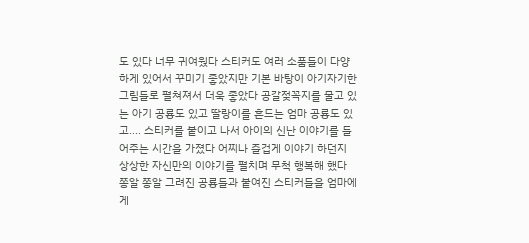도 있다 너무 귀여웠다 스티커도 여러 소품들이 다양하게 있어서 꾸미기 좋았지만 기본 바탕이 아기자기한 그림들로 펼쳐져서 더욱 좋았다 공갈젖꼭지를 물고 있는 아기 공룡도 있고 딸랑이를 흔드는 엄마 공룡도 있고.... 스티커를 붙이고 나서 아이의 신난 이야기를 들어주는 시간을 가졌다 어찌나 즐겁게 이야기 하던지 상상한 자신만의 이야기를 펼치며 무척 행복해 했다 쫑알 쫑알 그려진 공룡들과 붙여진 스티커들을 엄마에게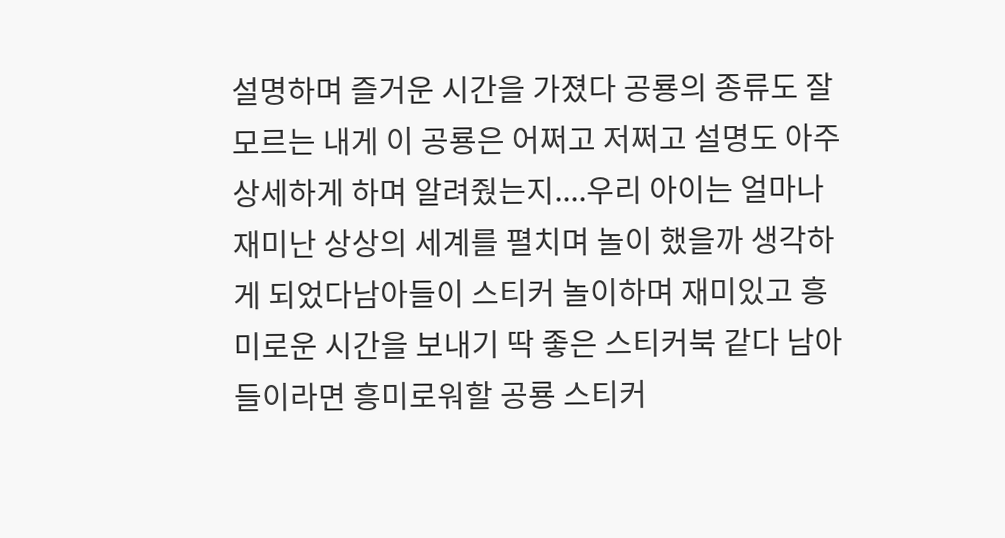설명하며 즐거운 시간을 가졌다 공룡의 종류도 잘 모르는 내게 이 공룡은 어쩌고 저쩌고 설명도 아주 상세하게 하며 알려줬는지....우리 아이는 얼마나 재미난 상상의 세계를 펼치며 놀이 했을까 생각하게 되었다남아들이 스티커 놀이하며 재미있고 흥미로운 시간을 보내기 딱 좋은 스티커북 같다 남아들이라면 흥미로워할 공룡 스티커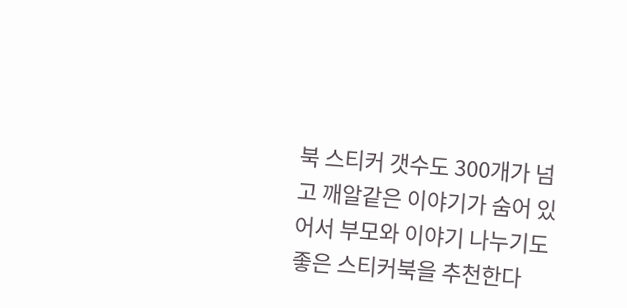북 스티커 갯수도 300개가 넘고 깨알같은 이야기가 숨어 있어서 부모와 이야기 나누기도 좋은 스티커북을 추천한다